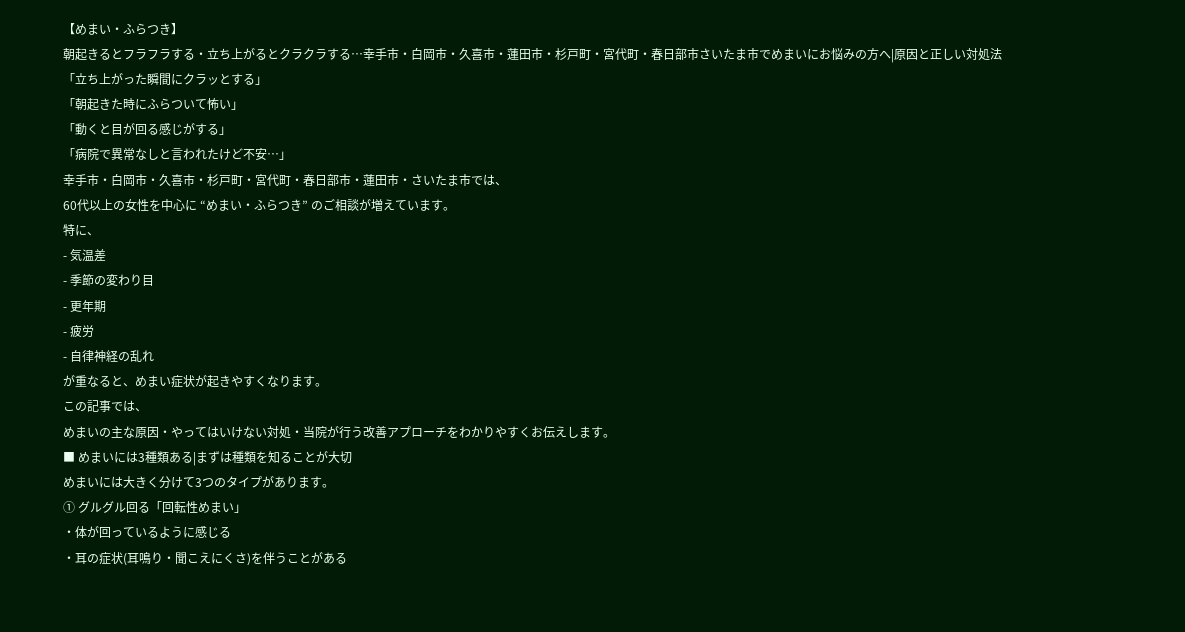【めまい・ふらつき】
朝起きるとフラフラする・立ち上がるとクラクラする…幸手市・白岡市・久喜市・蓮田市・杉戸町・宮代町・春日部市さいたま市でめまいにお悩みの方へ|原因と正しい対処法
「立ち上がった瞬間にクラッとする」
「朝起きた時にふらついて怖い」
「動くと目が回る感じがする」
「病院で異常なしと言われたけど不安…」
幸手市・白岡市・久喜市・杉戸町・宮代町・春日部市・蓮田市・さいたま市では、
60代以上の女性を中心に “めまい・ふらつき” のご相談が増えています。
特に、
- 気温差
- 季節の変わり目
- 更年期
- 疲労
- 自律神経の乱れ
が重なると、めまい症状が起きやすくなります。
この記事では、
めまいの主な原因・やってはいけない対処・当院が行う改善アプローチをわかりやすくお伝えします。
■ めまいには3種類ある|まずは種類を知ることが大切
めまいには大きく分けて3つのタイプがあります。
① グルグル回る「回転性めまい」
・体が回っているように感じる
・耳の症状(耳鳴り・聞こえにくさ)を伴うことがある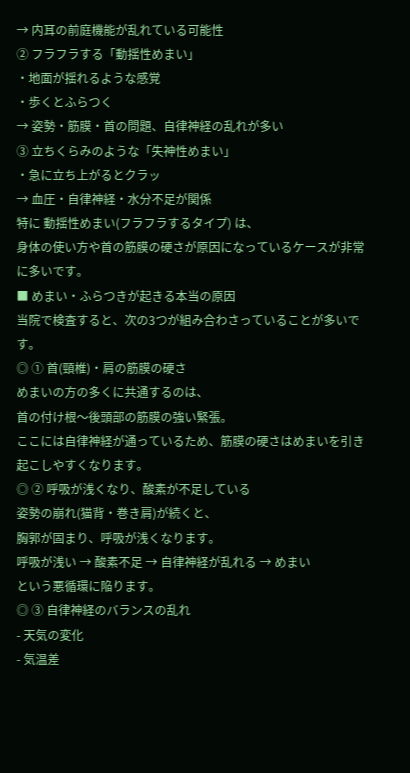→ 内耳の前庭機能が乱れている可能性
② フラフラする「動揺性めまい」
・地面が揺れるような感覚
・歩くとふらつく
→ 姿勢・筋膜・首の問題、自律神経の乱れが多い
③ 立ちくらみのような「失神性めまい」
・急に立ち上がるとクラッ
→ 血圧・自律神経・水分不足が関係
特に 動揺性めまい(フラフラするタイプ) は、
身体の使い方や首の筋膜の硬さが原因になっているケースが非常に多いです。
■ めまい・ふらつきが起きる本当の原因
当院で検査すると、次の3つが組み合わさっていることが多いです。
◎ ① 首(頸椎)・肩の筋膜の硬さ
めまいの方の多くに共通するのは、
首の付け根〜後頭部の筋膜の強い緊張。
ここには自律神経が通っているため、筋膜の硬さはめまいを引き起こしやすくなります。
◎ ② 呼吸が浅くなり、酸素が不足している
姿勢の崩れ(猫背・巻き肩)が続くと、
胸郭が固まり、呼吸が浅くなります。
呼吸が浅い → 酸素不足 → 自律神経が乱れる → めまい
という悪循環に陥ります。
◎ ③ 自律神経のバランスの乱れ
- 天気の変化
- 気温差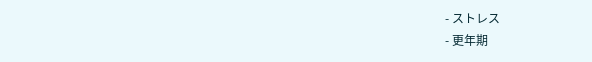- ストレス
- 更年期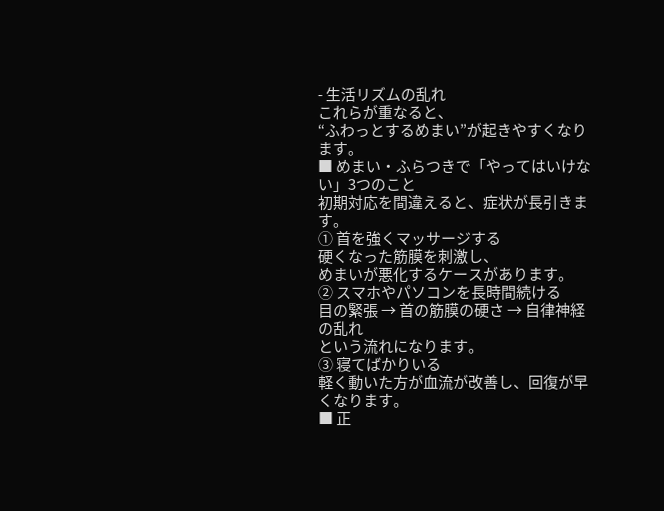- 生活リズムの乱れ
これらが重なると、
“ふわっとするめまい”が起きやすくなります。
■ めまい・ふらつきで「やってはいけない」3つのこと
初期対応を間違えると、症状が長引きます。
① 首を強くマッサージする
硬くなった筋膜を刺激し、
めまいが悪化するケースがあります。
② スマホやパソコンを長時間続ける
目の緊張 → 首の筋膜の硬さ → 自律神経の乱れ
という流れになります。
③ 寝てばかりいる
軽く動いた方が血流が改善し、回復が早くなります。
■ 正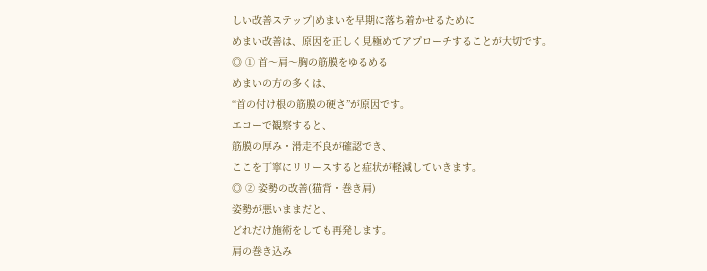しい改善ステップ|めまいを早期に落ち着かせるために
めまい改善は、原因を正しく見極めてアプローチすることが大切です。
◎ ① 首〜肩〜胸の筋膜をゆるめる
めまいの方の多くは、
“首の付け根の筋膜の硬さ”が原因です。
エコーで観察すると、
筋膜の厚み・滑走不良が確認でき、
ここを丁寧にリリースすると症状が軽減していきます。
◎ ② 姿勢の改善(猫背・巻き肩)
姿勢が悪いままだと、
どれだけ施術をしても再発します。
肩の巻き込み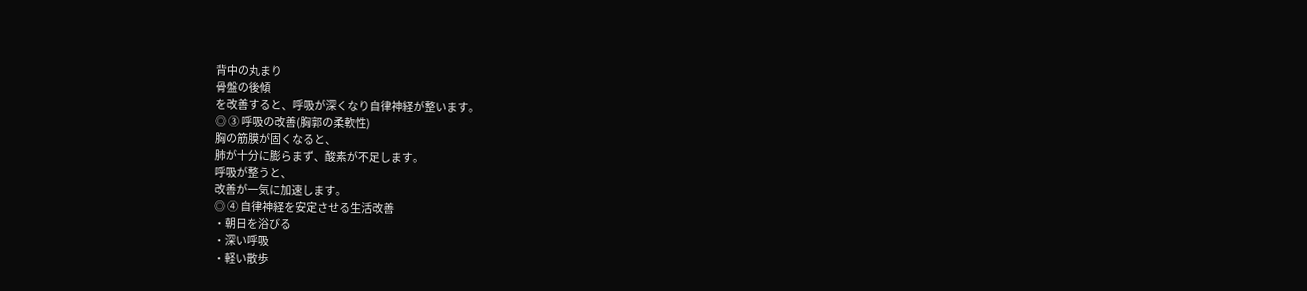背中の丸まり
骨盤の後傾
を改善すると、呼吸が深くなり自律神経が整います。
◎ ③ 呼吸の改善(胸郭の柔軟性)
胸の筋膜が固くなると、
肺が十分に膨らまず、酸素が不足します。
呼吸が整うと、
改善が一気に加速します。
◎ ④ 自律神経を安定させる生活改善
・朝日を浴びる
・深い呼吸
・軽い散歩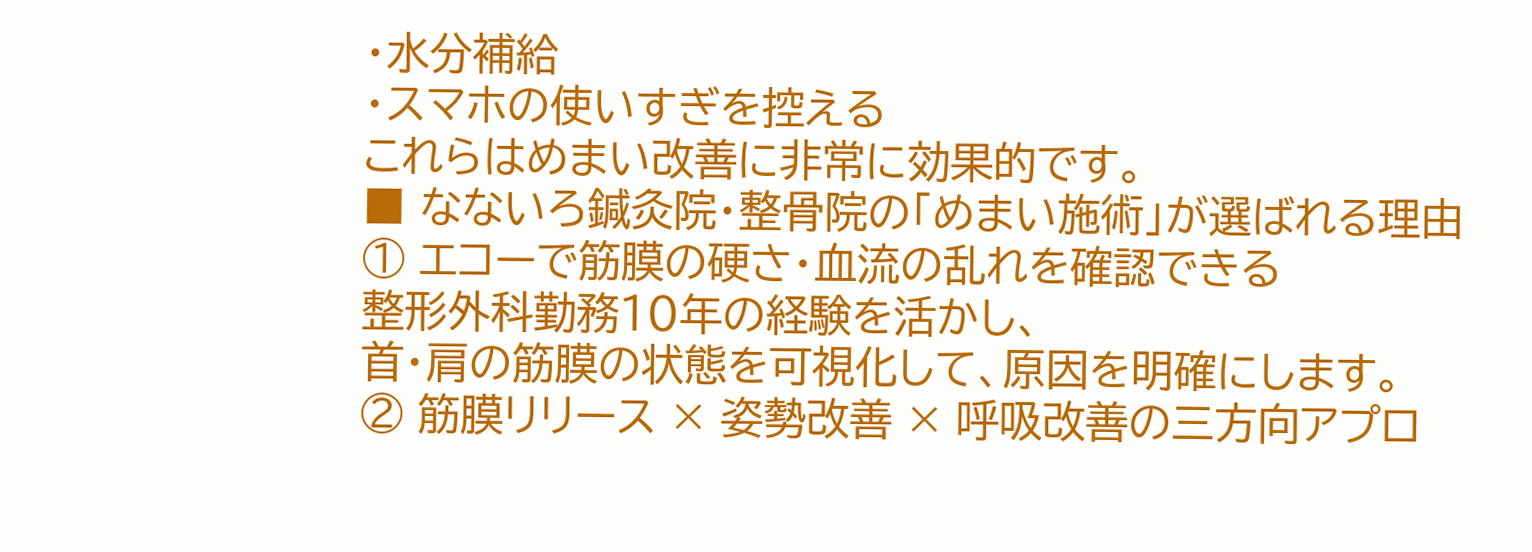・水分補給
・スマホの使いすぎを控える
これらはめまい改善に非常に効果的です。
■ なないろ鍼灸院・整骨院の「めまい施術」が選ばれる理由
① エコーで筋膜の硬さ・血流の乱れを確認できる
整形外科勤務10年の経験を活かし、
首・肩の筋膜の状態を可視化して、原因を明確にします。
② 筋膜リリース × 姿勢改善 × 呼吸改善の三方向アプロ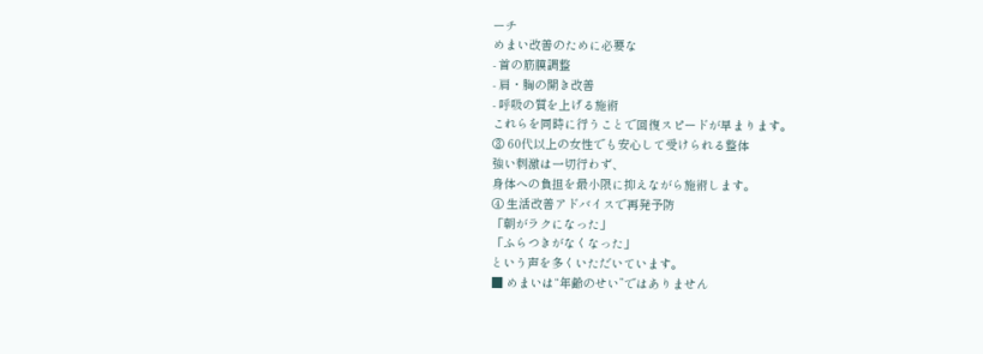ーチ
めまい改善のために必要な
- 首の筋膜調整
- 肩・胸の開き改善
- 呼吸の質を上げる施術
これらを同時に行うことで回復スピードが早まります。
③ 60代以上の女性でも安心して受けられる整体
強い刺激は一切行わず、
身体への負担を最小限に抑えながら施術します。
④ 生活改善アドバイスで再発予防
「朝がラクになった」
「ふらつきがなくなった」
という声を多くいただいています。
■ めまいは“年齢のせい”ではありません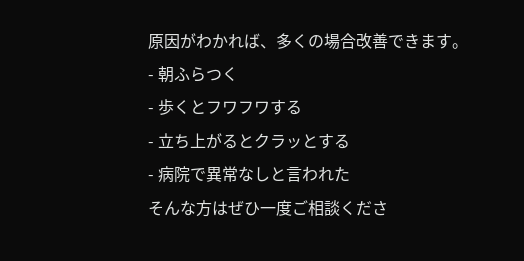原因がわかれば、多くの場合改善できます。
- 朝ふらつく
- 歩くとフワフワする
- 立ち上がるとクラッとする
- 病院で異常なしと言われた
そんな方はぜひ一度ご相談くださ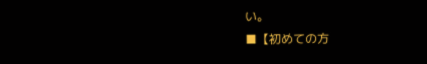い。
■【初めての方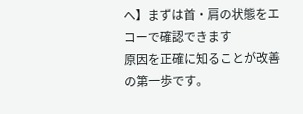へ】まずは首・肩の状態をエコーで確認できます
原因を正確に知ることが改善の第一歩です。